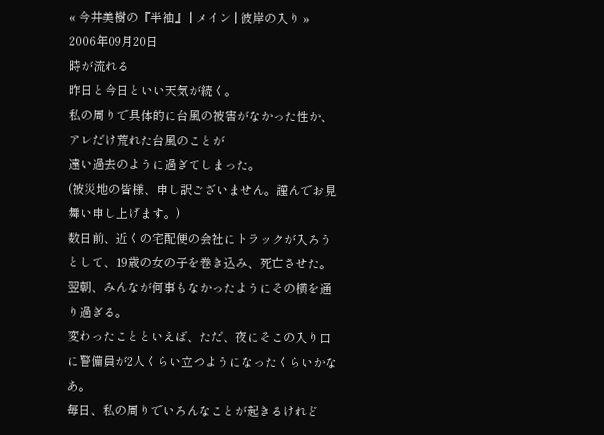« 今井美樹の『半袖』 | メイン | 彼岸の入り »
2006年09月20日
時が流れる
昨日と今日といい天気が続く。
私の周りで具体的に台風の被害がなかった性か、アレだけ荒れた台風のことが
遠い過去のように過ぎてしまった。
(被災地の皆様、申し訳ございません。謹んでお見舞い申し上げます。)
数日前、近くの宅配便の会社にトラックが入ろうとして、19歳の女の子を巻き込み、死亡させた。
翌朝、みんなが何事もなかったようにその横を通り過ぎる。
変わったことといえば、ただ、夜にそこの入り口に警備員が2人くらい立つようになったくらいかなあ。
毎日、私の周りでいろんなことが起きるけれど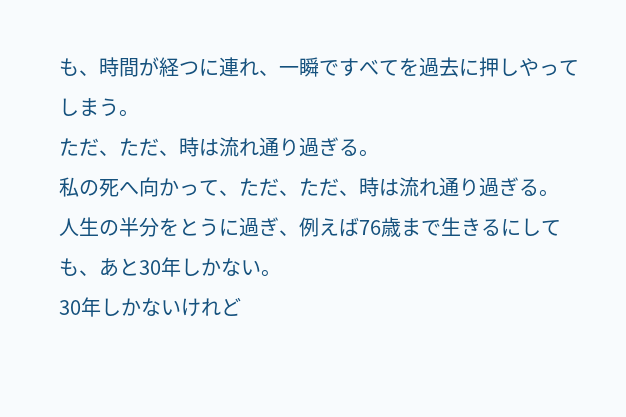も、時間が経つに連れ、一瞬ですべてを過去に押しやってしまう。
ただ、ただ、時は流れ通り過ぎる。
私の死へ向かって、ただ、ただ、時は流れ通り過ぎる。
人生の半分をとうに過ぎ、例えば76歳まで生きるにしても、あと30年しかない。
30年しかないけれど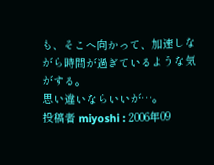も、そこへ向かって、加速しながら時間が過ぎているような気がする。
思い違いならいいが…。
投稿者 miyoshi : 2006年09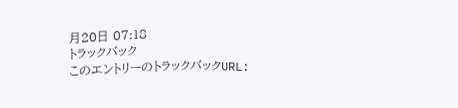月20日 07:18
トラックバック
このエントリーのトラックバックURL: